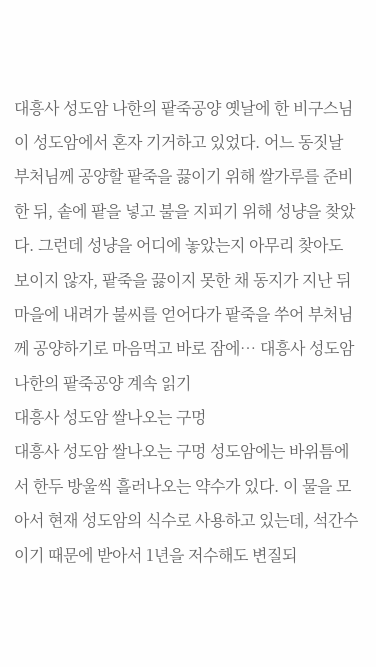대흥사 성도암 나한의 팥죽공양 옛날에 한 비구스님이 성도암에서 혼자 기거하고 있었다. 어느 동짓날 부처님께 공양할 팥죽을 끓이기 위해 쌀가루를 준비한 뒤, 솥에 팥을 넣고 불을 지피기 위해 성냥을 찾았다. 그런데 성냥을 어디에 놓았는지 아무리 찾아도 보이지 않자, 팥죽을 끓이지 못한 채 동지가 지난 뒤 마을에 내려가 불씨를 얻어다가 팥죽을 쑤어 부처님께 공양하기로 마음먹고 바로 잠에… 대흥사 성도암 나한의 팥죽공양 계속 읽기
대흥사 성도암 쌀나오는 구멍
대흥사 성도암 쌀나오는 구멍 성도암에는 바위틈에서 한두 방울씩 흘러나오는 약수가 있다. 이 물을 모아서 현재 성도암의 식수로 사용하고 있는데, 석간수이기 때문에 받아서 1년을 저수해도 변질되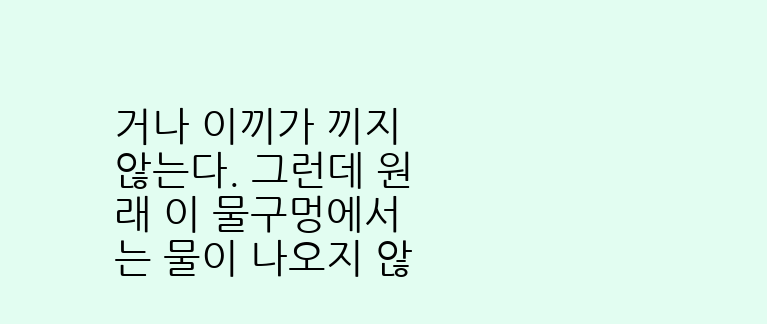거나 이끼가 끼지 않는다. 그런데 원래 이 물구멍에서는 물이 나오지 않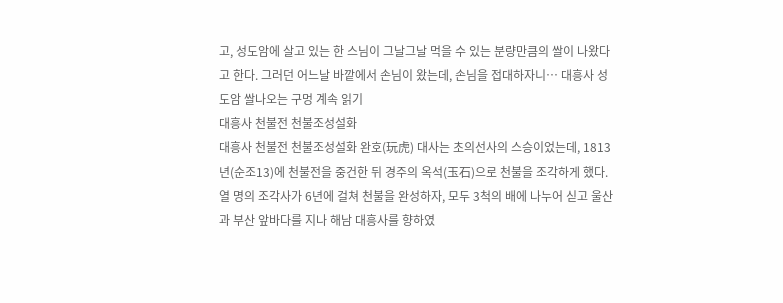고, 성도암에 살고 있는 한 스님이 그날그날 먹을 수 있는 분량만큼의 쌀이 나왔다고 한다. 그러던 어느날 바깥에서 손님이 왔는데, 손님을 접대하자니… 대흥사 성도암 쌀나오는 구멍 계속 읽기
대흥사 천불전 천불조성설화
대흥사 천불전 천불조성설화 완호(玩虎) 대사는 초의선사의 스승이었는데, 1813년(순조13)에 천불전을 중건한 뒤 경주의 옥석(玉石)으로 천불을 조각하게 했다. 열 명의 조각사가 6년에 걸쳐 천불을 완성하자, 모두 3척의 배에 나누어 싣고 울산과 부산 앞바다를 지나 해남 대흥사를 향하였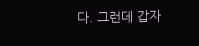다. 그런데 갑자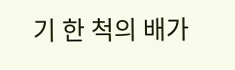기 한 척의 배가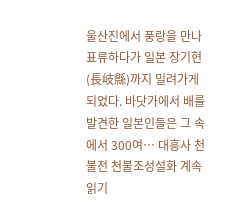울산진에서 풍랑을 만나 표류하다가 일본 장기현(長岐縣)까지 밀려가게 되었다. 바닷가에서 배를 발견한 일본인들은 그 속에서 300여… 대흥사 천불전 천불조성설화 계속 읽기